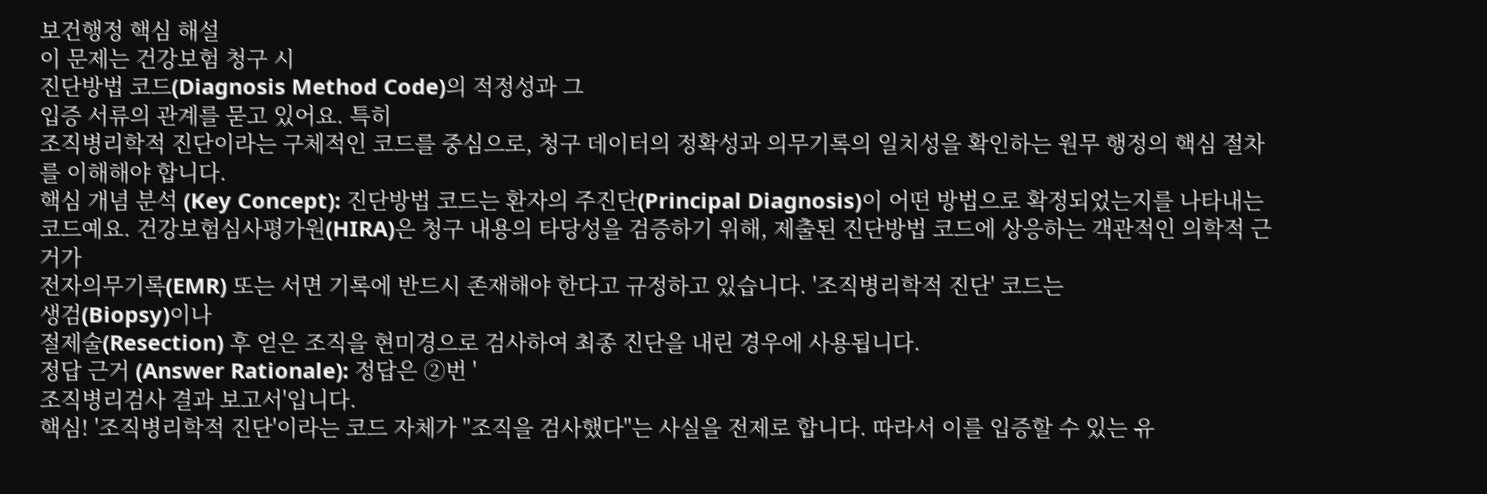보건행정 핵심 해설
이 문제는 건강보험 청구 시
진단방법 코드(Diagnosis Method Code)의 적정성과 그
입증 서류의 관계를 묻고 있어요. 특히
조직병리학적 진단이라는 구체적인 코드를 중심으로, 청구 데이터의 정확성과 의무기록의 일치성을 확인하는 원무 행정의 핵심 절차를 이해해야 합니다.
핵심 개념 분석 (Key Concept): 진단방법 코드는 환자의 주진단(Principal Diagnosis)이 어떤 방법으로 확정되었는지를 나타내는 코드예요. 건강보험심사평가원(HIRA)은 청구 내용의 타당성을 검증하기 위해, 제출된 진단방법 코드에 상응하는 객관적인 의학적 근거가
전자의무기록(EMR) 또는 서면 기록에 반드시 존재해야 한다고 규정하고 있습니다. '조직병리학적 진단' 코드는
생검(Biopsy)이나
절제술(Resection) 후 얻은 조직을 현미경으로 검사하여 최종 진단을 내린 경우에 사용됩니다.
정답 근거 (Answer Rationale): 정답은 ②번 '
조직병리검사 결과 보고서'입니다.
핵심! '조직병리학적 진단'이라는 코드 자체가 "조직을 검사했다"는 사실을 전제로 합니다. 따라서 이를 입증할 수 있는 유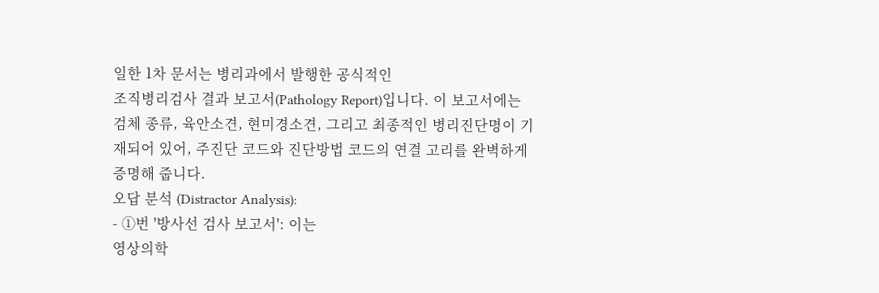일한 1차 문서는 병리과에서 발행한 공식적인
조직병리검사 결과 보고서(Pathology Report)입니다. 이 보고서에는 검체 종류, 육안소견, 현미경소견, 그리고 최종적인 병리진단명이 기재되어 있어, 주진단 코드와 진단방법 코드의 연결 고리를 완벽하게 증명해 줍니다.
오답 분석 (Distractor Analysis):
- ①번 '방사선 검사 보고서': 이는
영상의학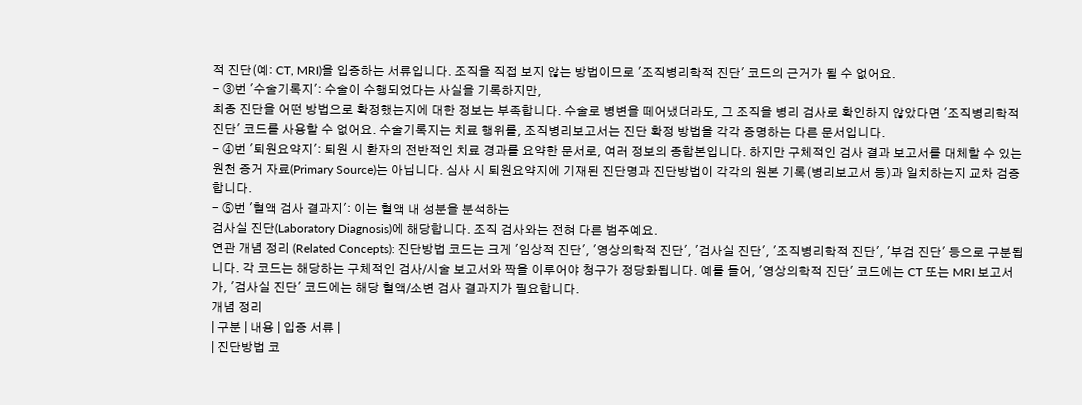적 진단(예: CT, MRI)을 입증하는 서류입니다. 조직을 직접 보지 않는 방법이므로 '조직병리학적 진단' 코드의 근거가 될 수 없어요.
- ③번 '수술기록지': 수술이 수행되었다는 사실을 기록하지만,
최종 진단을 어떤 방법으로 확정했는지에 대한 정보는 부족합니다. 수술로 병변을 떼어냈더라도, 그 조직을 병리 검사로 확인하지 않았다면 '조직병리학적 진단' 코드를 사용할 수 없어요. 수술기록지는 치료 행위를, 조직병리보고서는 진단 확정 방법을 각각 증명하는 다른 문서입니다.
- ④번 '퇴원요약지': 퇴원 시 환자의 전반적인 치료 경과를 요약한 문서로, 여러 정보의 종합본입니다. 하지만 구체적인 검사 결과 보고서를 대체할 수 있는
원천 증거 자료(Primary Source)는 아닙니다. 심사 시 퇴원요약지에 기재된 진단명과 진단방법이 각각의 원본 기록(병리보고서 등)과 일치하는지 교차 검증합니다.
- ⑤번 '혈액 검사 결과지': 이는 혈액 내 성분을 분석하는
검사실 진단(Laboratory Diagnosis)에 해당합니다. 조직 검사와는 전혀 다른 범주예요.
연관 개념 정리 (Related Concepts): 진단방법 코드는 크게 '임상적 진단', '영상의학적 진단', '검사실 진단', '조직병리학적 진단', '부검 진단' 등으로 구분됩니다. 각 코드는 해당하는 구체적인 검사/시술 보고서와 짝을 이루어야 청구가 정당화됩니다. 예를 들어, '영상의학적 진단' 코드에는 CT 또는 MRI 보고서가, '검사실 진단' 코드에는 해당 혈액/소변 검사 결과지가 필요합니다.
개념 정리
| 구분 | 내용 | 입증 서류 |
| 진단방법 코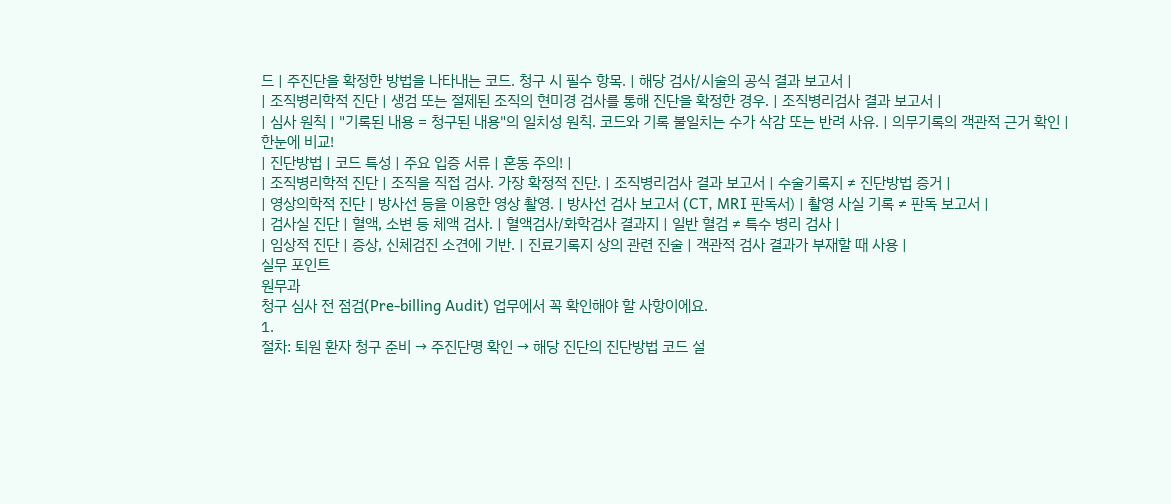드 | 주진단을 확정한 방법을 나타내는 코드. 청구 시 필수 항목. | 해당 검사/시술의 공식 결과 보고서 |
| 조직병리학적 진단 | 생검 또는 절제된 조직의 현미경 검사를 통해 진단을 확정한 경우. | 조직병리검사 결과 보고서 |
| 심사 원칙 | "기록된 내용 = 청구된 내용"의 일치성 원칙. 코드와 기록 불일치는 수가 삭감 또는 반려 사유. | 의무기록의 객관적 근거 확인 |
한눈에 비교!
| 진단방법 | 코드 특성 | 주요 입증 서류 | 혼동 주의! |
| 조직병리학적 진단 | 조직을 직접 검사. 가장 확정적 진단. | 조직병리검사 결과 보고서 | 수술기록지 ≠ 진단방법 증거 |
| 영상의학적 진단 | 방사선 등을 이용한 영상 촬영. | 방사선 검사 보고서 (CT, MRI 판독서) | 촬영 사실 기록 ≠ 판독 보고서 |
| 검사실 진단 | 혈액, 소변 등 체액 검사. | 혈액검사/화학검사 결과지 | 일반 혈검 ≠ 특수 병리 검사 |
| 임상적 진단 | 증상, 신체검진 소견에 기반. | 진료기록지 상의 관련 진술 | 객관적 검사 결과가 부재할 때 사용 |
실무 포인트
원무과
청구 심사 전 점검(Pre-billing Audit) 업무에서 꼭 확인해야 할 사항이에요.
1.
절차: 퇴원 환자 청구 준비 → 주진단명 확인 → 해당 진단의 진단방법 코드 설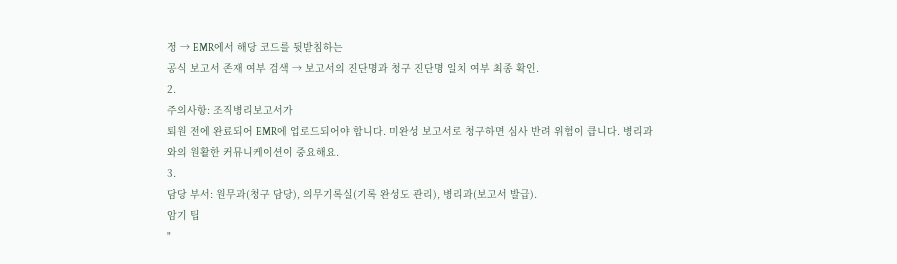정 → EMR에서 해당 코드를 뒷받침하는
공식 보고서 존재 여부 검색 → 보고서의 진단명과 청구 진단명 일치 여부 최종 확인.
2.
주의사항: 조직병리보고서가
퇴원 전에 완료되어 EMR에 업로드되어야 합니다. 미완성 보고서로 청구하면 심사 반려 위험이 큽니다. 병리과와의 원활한 커뮤니케이션이 중요해요.
3.
담당 부서: 원무과(청구 담당), 의무기록실(기록 완성도 관리), 병리과(보고서 발급).
암기 팁
"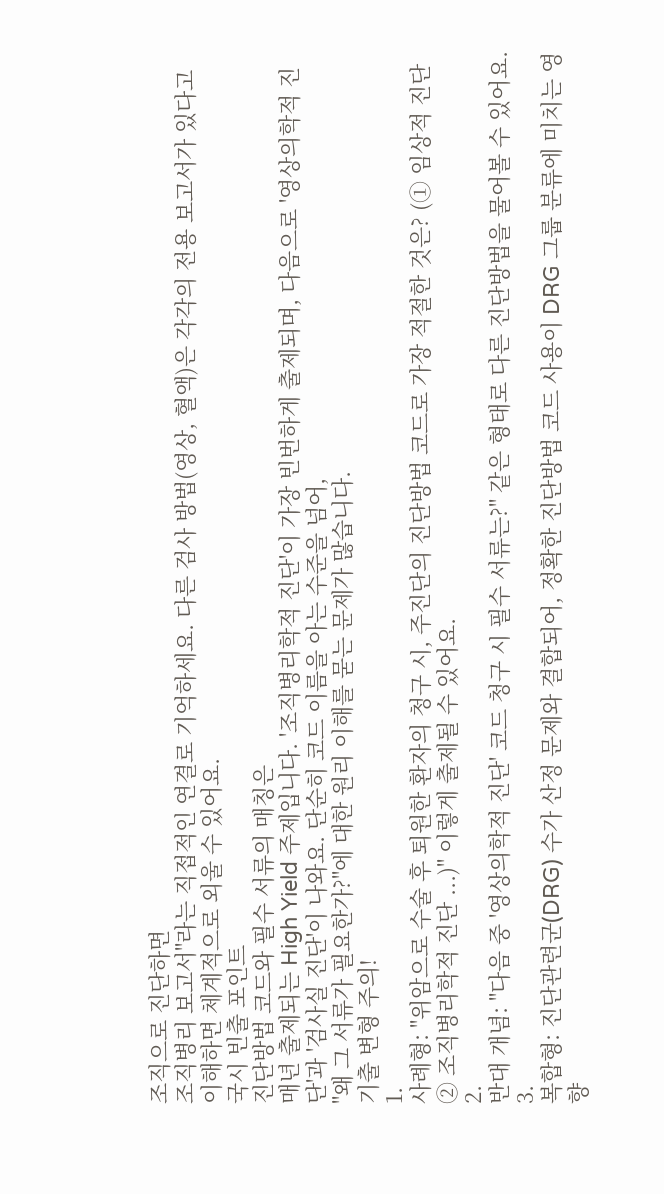조직으로 진단하면
조직병리 보고서"라는 직접적인 연결로 기억하세요. 다른 검사 방법(영상, 혈액)은 각각의 전용 보고서가 있다고 이해하면 체계적으로 외울 수 있어요.
국시 빈출 포인트
진단방법 코드와 필수 서류의 매칭은
매년 출제되는 High Yield 주제입니다. '조직병리학적 진단'이 가장 빈번하게 출제되며, 다음으로 '영상의학적 진단'과 '검사실 진단'이 나와요. 단순히 코드 이름을 아는 수준을 넘어,
"왜 그 서류가 필요한가?"에 대한 원리 이해를 묻는 문제가 많습니다.
기출 변형 주의!
1.
사례형: "위암으로 수술 후 퇴원한 환자의 청구 시, 주진단의 진단방법 코드로 가장 적절한 것은? (① 임상적 진단 ② 조직병리학적 진단 ...)" 이렇게 출제될 수 있어요.
2.
반대 개념: "다음 중 '영상의학적 진단' 코드 청구 시 필수 서류는?" 같은 형태로 다른 진단방법을 물어볼 수 있어요.
3.
복합형: 진단관련군(DRG) 수가 산정 문제와 결합되어, 정확한 진단방법 코드 사용이 DRG 그룹 분류에 미치는 영향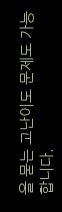을 묻는 고난이도 문제도 가능합니다.